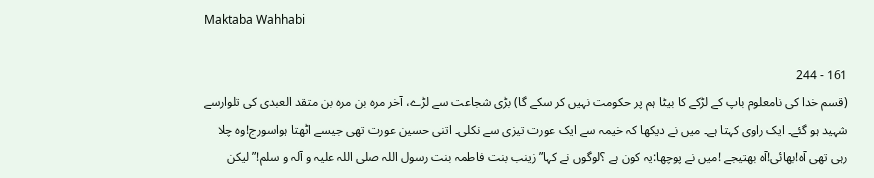Maktaba Wahhabi

161 - 244
(قسم خدا کی نامعلوم باپ کے لڑکے کا بیٹا ہم پر حکومت نہیں کر سکے گا) بڑی شجاعت سے لڑے، آخر مرہ بن مرہ بن متقد العبدی کی تلوارسے شہید ہو گئے۔ ایک راوی کہتا ہے۔ میں نے دیکھا کہ خیمہ سے ایک عورت تیزی سے نکلی۔ اتنی حسین عورت تھی جیسے اٹھتا ہواسورج!وہ چلا رہی تھی آہ!بھائی!آہ بھتیجے !میں نے پوچھا:یہ کون ہے ؟لوگوں نے کہا”زینب بنت فاطمہ بنت رسول اللہ صلی اللہ علیہ و آلہ و سلم!”لیکن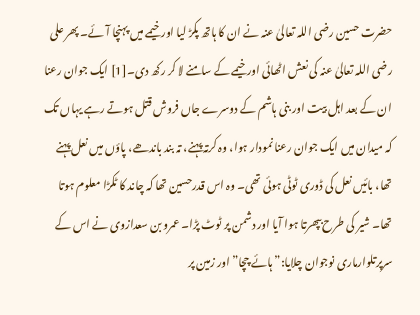حضرت حسین رضی اللہ تعالیٰ عنہ نے ان کا ہاتھ پکڑ لیا اور خیمے میں پہنچا آئے۔ پھر علی رضی اللہ تعالیٰ عنہ کی نعش اٹھائی اور خیمے کے سامنے لا کر رکھ دی۔[1] ایک جوان رعنا ان کے بعد اہل بیت اور بنی ہاشم کے دوسرے جاں فروش قتل ہوتے رہے یہاں تک کہ میدان میں ایک جوان رعنا نمودار ہوا، وہ کرتہ پہنے، تہ بند باندھے، پاؤں میں نعل پہنے تھا، بائیں نعل کی ڈوری ٹوٹی ہوئی تھی۔ وہ اس قدرحسین تھا کہ چاند کا ٹکڑا معلوم ہوتا تھا۔ شیر کی طرح بپھرتا ہوا آیا اور دشمن پر ٹوٹ پڑا۔ عمرو بن سعدازوی نے اس کے سرپرتلوارماری نوجوان چلایا:”ہائے چچا” اور زمین پر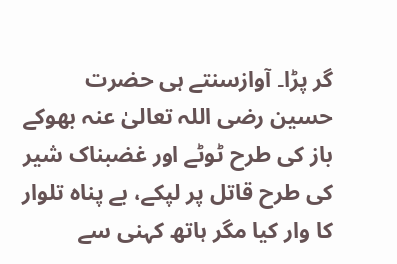گر پڑا۔ آوازسنتے ہی حضرت حسین رضی اللہ تعالیٰ عنہ بھوکے باز کی طرح ٹوٹے اور غضبناک شیر کی طرح قاتل پر لپکے، بے پناہ تلوار کا وار کیا مگر ہاتھ کہنی سے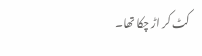کٹ کر اڑ چکا تھا۔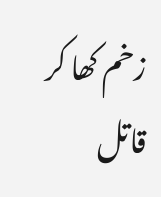زخم کھا کر قاتل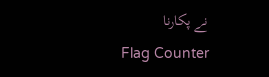نے پکارنا
Flag Counter